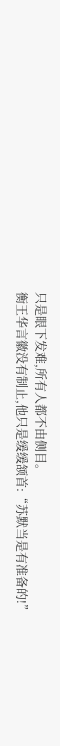只是眼下发难,所有人都不由侧目。
衡王华言徽没有制止,他只是缓缓颔首:“苏默当是有准备的!”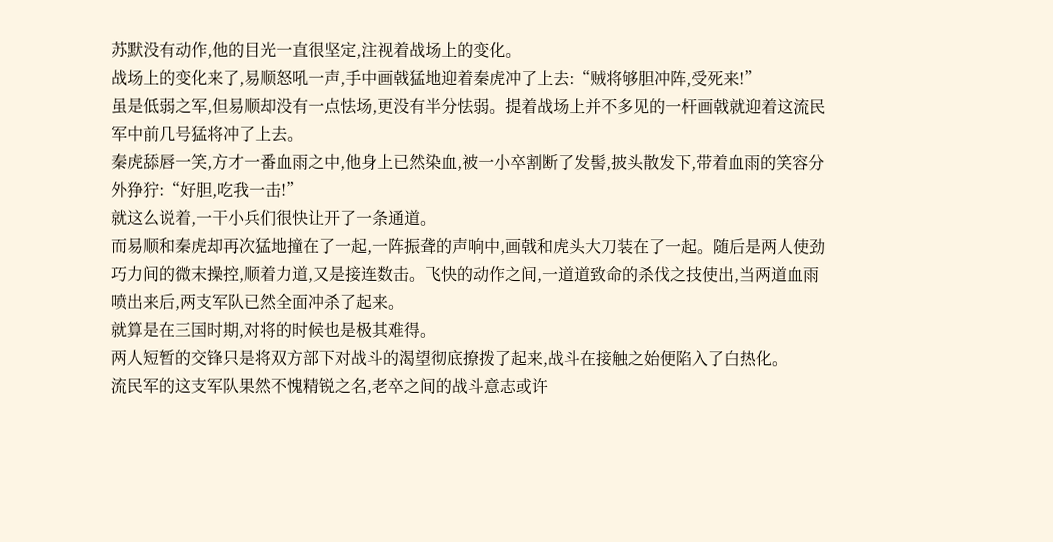苏默没有动作,他的目光一直很坚定,注视着战场上的变化。
战场上的变化来了,易顺怒吼一声,手中画戟猛地迎着秦虎冲了上去:“贼将够胆冲阵,受死来!”
虽是低弱之军,但易顺却没有一点怯场,更没有半分怯弱。提着战场上并不多见的一杆画戟就迎着这流民军中前几号猛将冲了上去。
秦虎舔唇一笑,方才一番血雨之中,他身上已然染血,被一小卒割断了发髻,披头散发下,带着血雨的笑容分外狰狞:“好胆,吃我一击!”
就这么说着,一干小兵们很快让开了一条通道。
而易顺和秦虎却再次猛地撞在了一起,一阵振聋的声响中,画戟和虎头大刀装在了一起。随后是两人使劲巧力间的微末操控,顺着力道,又是接连数击。飞快的动作之间,一道道致命的杀伐之技使出,当两道血雨喷出来后,两支军队已然全面冲杀了起来。
就算是在三国时期,对将的时候也是极其难得。
两人短暂的交锋只是将双方部下对战斗的渴望彻底撩拨了起来,战斗在接触之始便陷入了白热化。
流民军的这支军队果然不愧精锐之名,老卒之间的战斗意志或许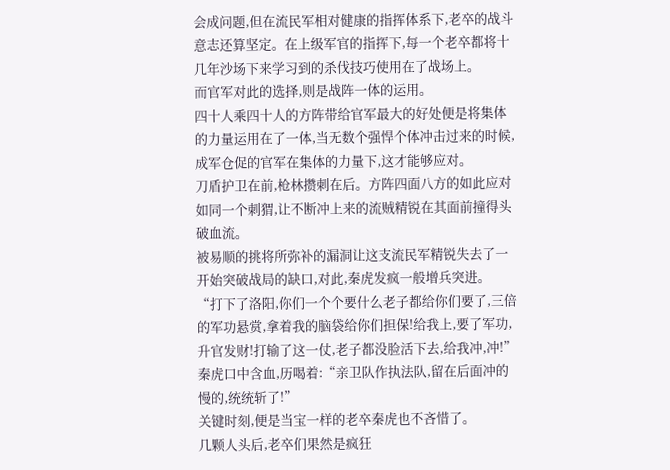会成问题,但在流民军相对健康的指挥体系下,老卒的战斗意志还算坚定。在上级军官的指挥下,每一个老卒都将十几年沙场下来学习到的杀伐技巧使用在了战场上。
而官军对此的选择,则是战阵一体的运用。
四十人乘四十人的方阵带给官军最大的好处便是将集体的力量运用在了一体,当无数个强悍个体冲击过来的时候,成军仓促的官军在集体的力量下,这才能够应对。
刀盾护卫在前,枪林攒刺在后。方阵四面八方的如此应对如同一个刺猬,让不断冲上来的流贼精锐在其面前撞得头破血流。
被易顺的挑将所弥补的漏洞让这支流民军精锐失去了一开始突破战局的缺口,对此,秦虎发疯一般增兵突进。
“打下了洛阳,你们一个个要什么老子都给你们要了,三倍的军功悬赏,拿着我的脑袋给你们担保!给我上,要了军功,升官发财!打输了这一仗,老子都没脸活下去,给我冲,冲!”秦虎口中含血,历喝着:“亲卫队作执法队,留在后面冲的慢的,统统斩了!”
关键时刻,便是当宝一样的老卒秦虎也不吝惜了。
几颗人头后,老卒们果然是疯狂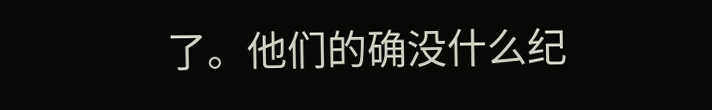了。他们的确没什么纪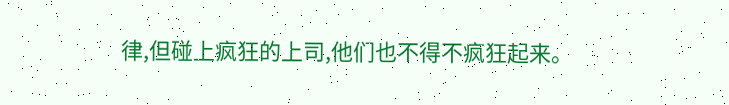律,但碰上疯狂的上司,他们也不得不疯狂起来。